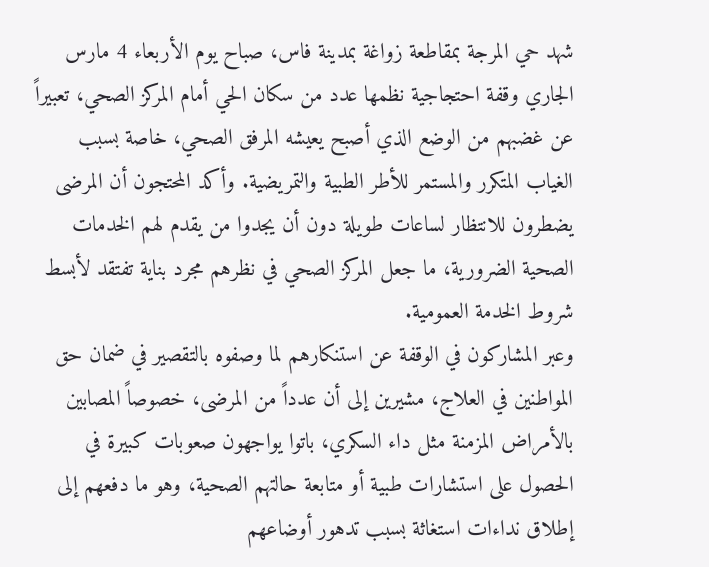شهد حي المرجة بمقاطعة زواغة بمدينة فاس، صباح يوم الأربعاء 4 مارس الجاري وقفة احتجاجية نظمها عدد من سكان الحي أمام المركز الصحي، تعبيراً عن غضبهم من الوضع الذي أصبح يعيشه المرفق الصحي، خاصة بسبب الغياب المتكرر والمستمر للأطر الطبية والتمريضية. وأكد المحتجون أن المرضى يضطرون للانتظار لساعات طويلة دون أن يجدوا من يقدم لهم الخدمات الصحية الضرورية، ما جعل المركز الصحي في نظرهم مجرد بناية تفتقد لأبسط شروط الخدمة العمومية.
وعبر المشاركون في الوقفة عن استنكارهم لما وصفوه بالتقصير في ضمان حق المواطنين في العلاج، مشيرين إلى أن عدداً من المرضى، خصوصاً المصابين بالأمراض المزمنة مثل داء السكري، باتوا يواجهون صعوبات كبيرة في الحصول على استشارات طبية أو متابعة حالتهم الصحية، وهو ما دفعهم إلى إطلاق نداءات استغاثة بسبب تدهور أوضاعهم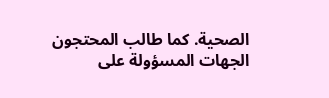الصحية. كما طالب المحتجون الجهات المسؤولة على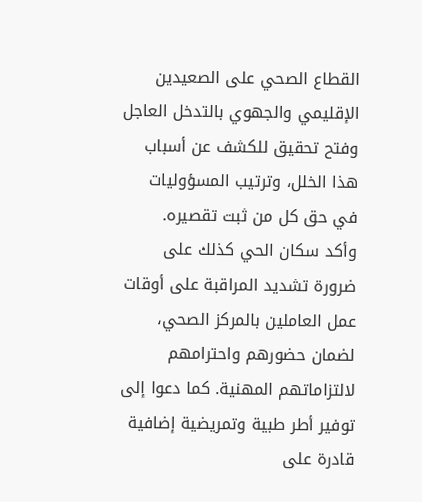القطاع الصحي على الصعيدين الإقليمي والجهوي بالتدخل العاجل وفتح تحقيق للكشف عن أسباب هذا الخلل، وترتيب المسؤوليات في حق كل من ثبت تقصيره.
وأكد سكان الحي كذلك على ضرورة تشديد المراقبة على أوقات عمل العاملين بالمركز الصحي، لضمان حضورهم واحترامهم لالتزاماتهم المهنية. كما دعوا إلى توفير أطر طبية وتمريضية إضافية قادرة على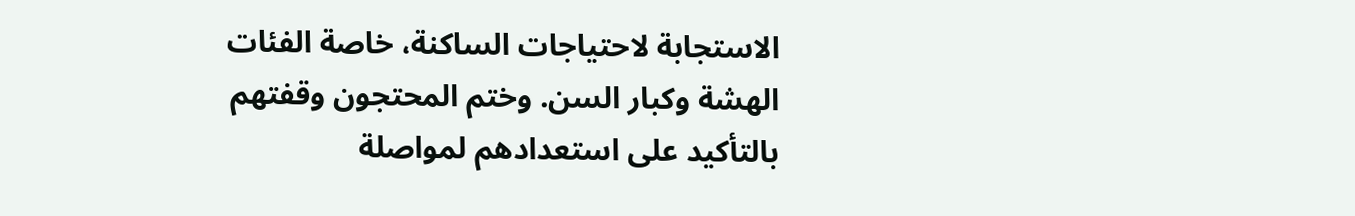الاستجابة لاحتياجات الساكنة، خاصة الفئات الهشة وكبار السن. وختم المحتجون وقفتهم بالتأكيد على استعدادهم لمواصلة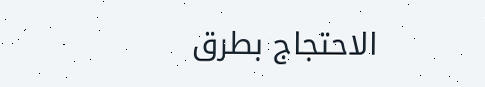الاحتجاج بطرق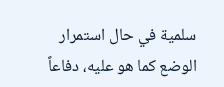سلمية في حال استمرار الوضع كما هو عليه، دفاعاً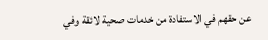عن حقهم في الاستفادة من خدمات صحية لائقة وفي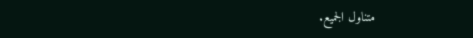متناول الجميع.